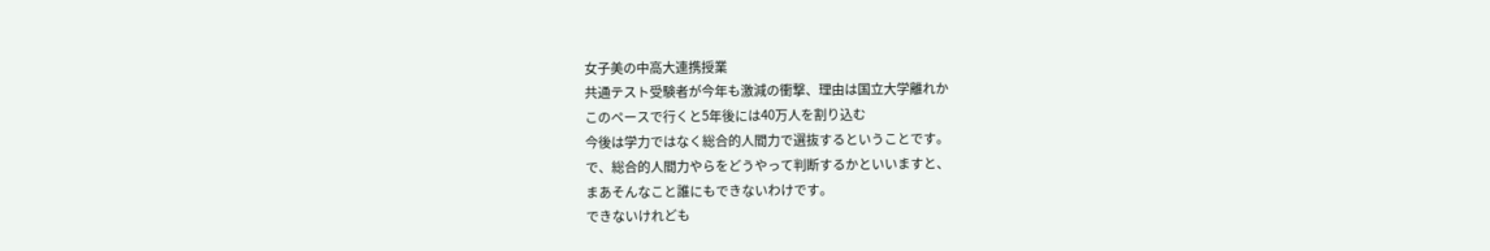女子美の中高大連携授業
共通テスト受験者が今年も激減の衝撃、理由は国立大学離れか
このペースで行くと5年後には40万人を割り込む
今後は学力ではなく総合的人間力で選抜するということです。
で、総合的人間力やらをどうやって判断するかといいますと、
まあそんなこと誰にもできないわけです。
できないけれども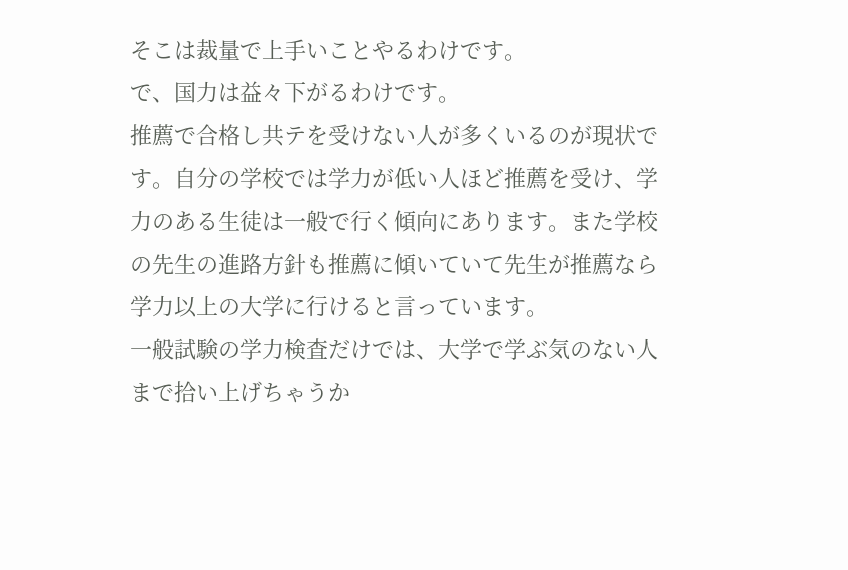そこは裁量で上手いことやるわけです。
で、国力は益々下がるわけです。
推薦で合格し共テを受けない人が多くいるのが現状です。自分の学校では学力が低い人ほど推薦を受け、学力のある生徒は一般で行く傾向にあります。また学校の先生の進路方針も推薦に傾いていて先生が推薦なら学力以上の大学に行けると言っています。
一般試験の学力検査だけでは、大学で学ぶ気のない人まで拾い上げちゃうか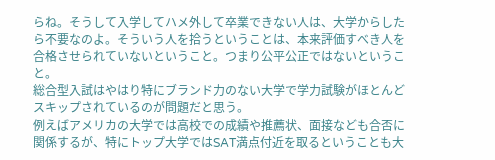らね。そうして入学してハメ外して卒業できない人は、大学からしたら不要なのよ。そういう人を拾うということは、本来評価すべき人を合格させられていないということ。つまり公平公正ではないということ。
総合型入試はやはり特にブランド力のない大学で学力試験がほとんどスキップされているのが問題だと思う。
例えばアメリカの大学では高校での成績や推薦状、面接なども合否に関係するが、特にトップ大学ではSAT満点付近を取るということも大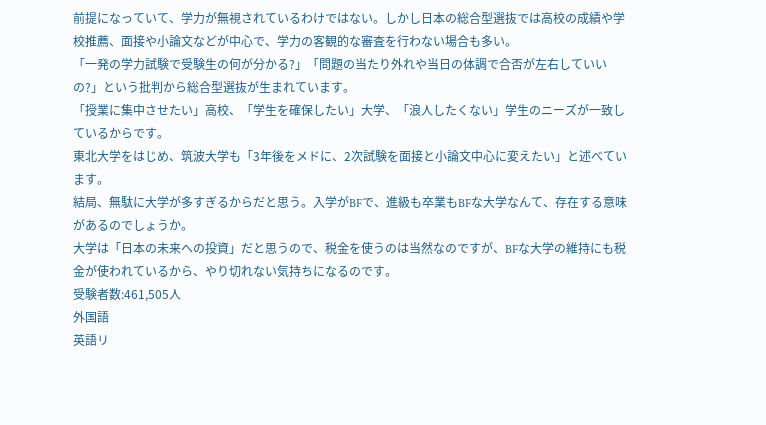前提になっていて、学力が無視されているわけではない。しかし日本の総合型選抜では高校の成績や学校推薦、面接や小論文などが中心で、学力の客観的な審査を行わない場合も多い。
「一発の学力試験で受験生の何が分かる?」「問題の当たり外れや当日の体調で合否が左右していいの?」という批判から総合型選抜が生まれています。
「授業に集中させたい」高校、「学生を確保したい」大学、「浪人したくない」学生のニーズが一致しているからです。
東北大学をはじめ、筑波大学も「3年後をメドに、2次試験を面接と小論文中心に変えたい」と述べています。
結局、無駄に大学が多すぎるからだと思う。入学がBFで、進級も卒業もBFな大学なんて、存在する意味があるのでしょうか。
大学は「日本の未来への投資」だと思うので、税金を使うのは当然なのですが、BFな大学の維持にも税金が使われているから、やり切れない気持ちになるのです。
受験者数:461,505人
外国語
英語リ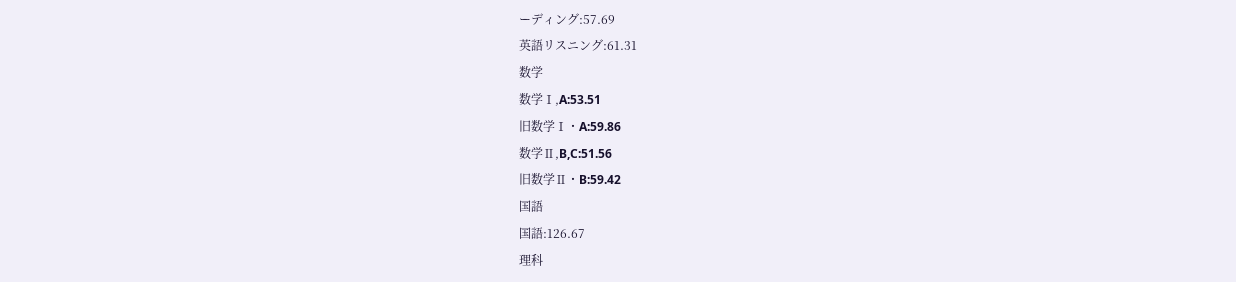ーディング:57.69
英語リスニング:61.31
数学
数学Ⅰ,A:53.51
旧数学Ⅰ・A:59.86
数学Ⅱ,B,C:51.56
旧数学Ⅱ・B:59.42
国語
国語:126.67
理科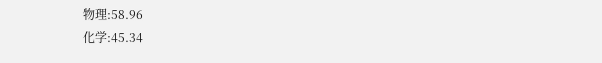物理:58.96
化学:45.34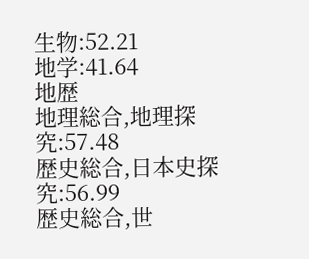生物:52.21
地学:41.64
地歴
地理総合,地理探究:57.48
歴史総合,日本史探究:56.99
歴史総合,世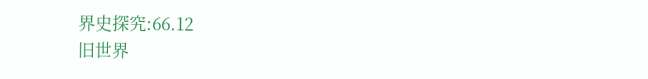界史探究:66.12
旧世界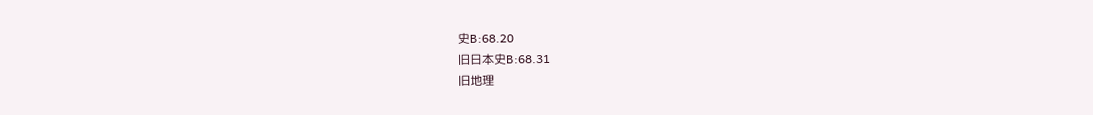史B:68.20
旧日本史B:68.31
旧地理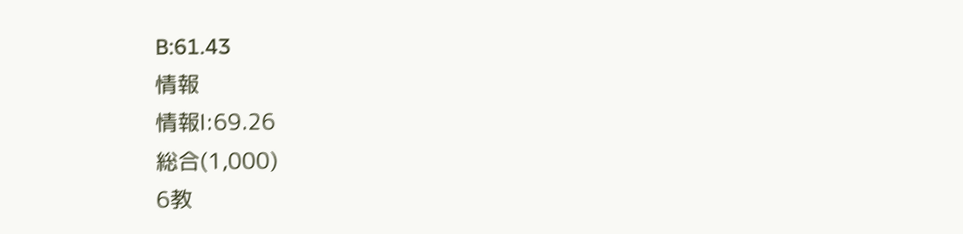B:61.43
情報
情報Ⅰ:69.26
総合(1,000)
6教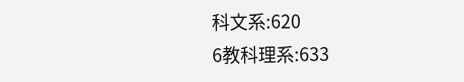科文系:620
6教科理系:633